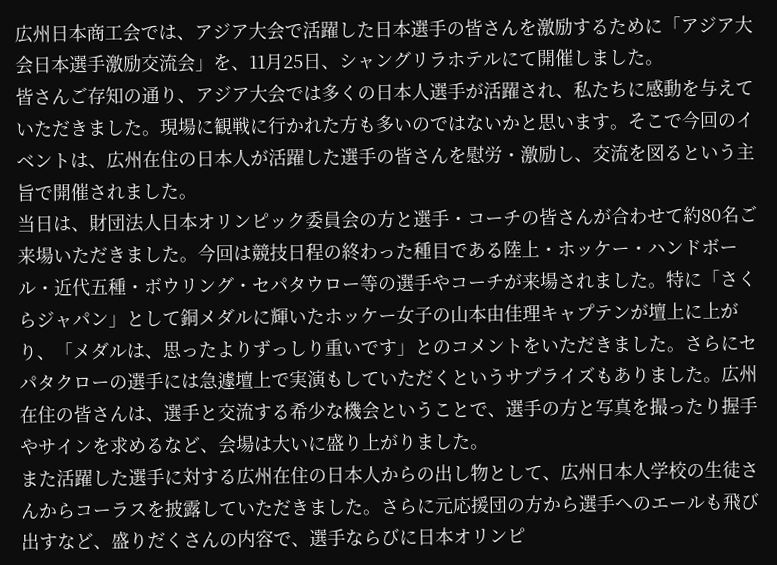広州日本商工会では、アジア大会で活躍した日本選手の皆さんを激励するために「アジア大会日本選手激励交流会」を、11月25日、シャングリラホテルにて開催しました。
皆さんご存知の通り、アジア大会では多くの日本人選手が活躍され、私たちに感動を与えていただきました。現場に観戦に行かれた方も多いのではないかと思います。そこで今回のイベントは、広州在住の日本人が活躍した選手の皆さんを慰労・激励し、交流を図るという主旨で開催されました。
当日は、財団法人日本オリンピック委員会の方と選手・コーチの皆さんが合わせて約80名ご来場いただきました。今回は競技日程の終わった種目である陸上・ホッケー・ハンドボール・近代五種・ボウリング・セパタウロー等の選手やコーチが来場されました。特に「さくらジャパン」として銅メダルに輝いたホッケー女子の山本由佳理キャプテンが壇上に上がり、「メダルは、思ったよりずっしり重いです」とのコメントをいただきました。さらにセパタクローの選手には急遽壇上で実演もしていただくというサプライズもありました。広州在住の皆さんは、選手と交流する希少な機会ということで、選手の方と写真を撮ったり握手やサインを求めるなど、会場は大いに盛り上がりました。
また活躍した選手に対する広州在住の日本人からの出し物として、広州日本人学校の生徒さんからコーラスを披露していただきました。さらに元応援団の方から選手へのエールも飛び出すなど、盛りだくさんの内容で、選手ならびに日本オリンピ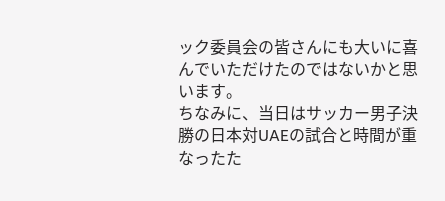ック委員会の皆さんにも大いに喜んでいただけたのではないかと思います。
ちなみに、当日はサッカー男子決勝の日本対UAEの試合と時間が重なったた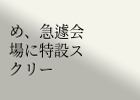め、急遽会場に特設スクリー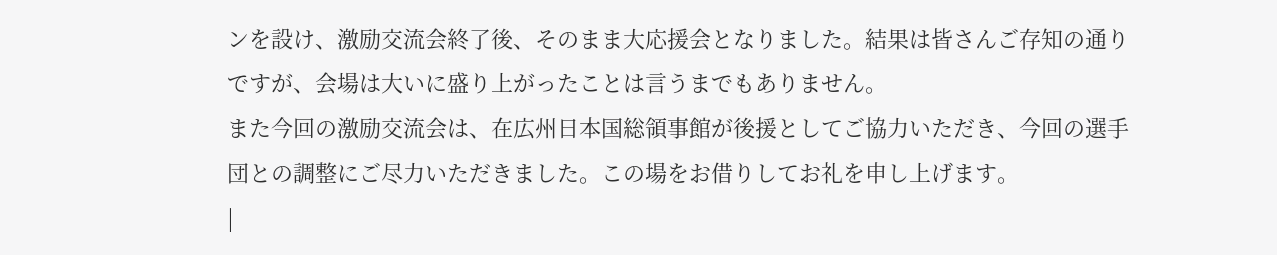ンを設け、激励交流会終了後、そのまま大応援会となりました。結果は皆さんご存知の通りですが、会場は大いに盛り上がったことは言うまでもありません。
また今回の激励交流会は、在広州日本国総領事館が後援としてご協力いただき、今回の選手団との調整にご尽力いただきました。この場をお借りしてお礼を申し上げます。
|